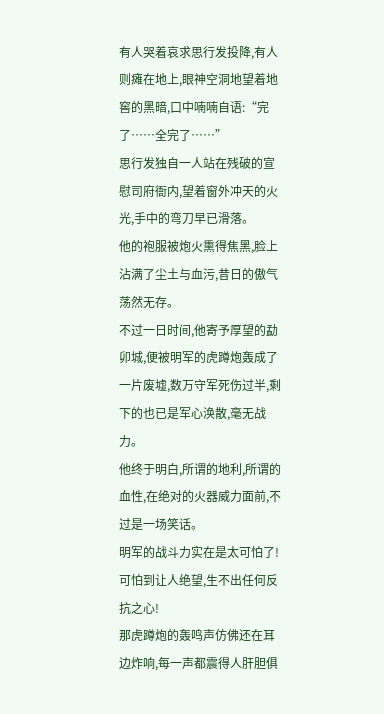有人哭着哀求思行发投降,有人则瘫在地上,眼神空洞地望着地窖的黑暗,口中喃喃自语:“完了……全完了……”
思行发独自一人站在残破的宣慰司府衙内,望着窗外冲天的火光,手中的弯刀早已滑落。
他的袍服被炮火熏得焦黑,脸上沾满了尘土与血污,昔日的傲气荡然无存。
不过一日时间,他寄予厚望的勐卯城,便被明军的虎蹲炮轰成了一片废墟,数万守军死伤过半,剩下的也已是军心涣散,毫无战力。
他终于明白,所谓的地利,所谓的血性,在绝对的火器威力面前,不过是一场笑话。
明军的战斗力实在是太可怕了!
可怕到让人绝望,生不出任何反抗之心!
那虎蹲炮的轰鸣声仿佛还在耳边炸响,每一声都震得人肝胆俱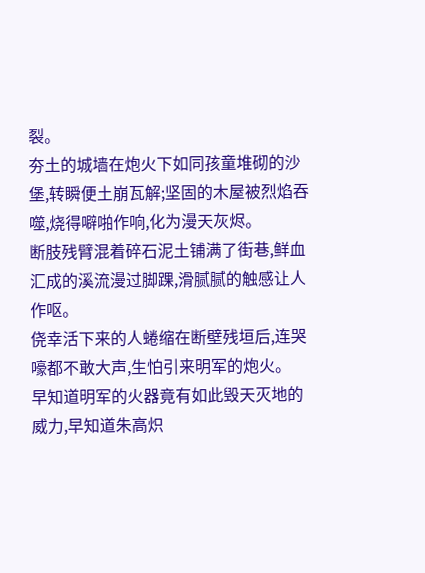裂。
夯土的城墙在炮火下如同孩童堆砌的沙堡,转瞬便土崩瓦解;坚固的木屋被烈焰吞噬,烧得噼啪作响,化为漫天灰烬。
断肢残臂混着碎石泥土铺满了街巷,鲜血汇成的溪流漫过脚踝,滑腻腻的触感让人作呕。
侥幸活下来的人蜷缩在断壁残垣后,连哭嚎都不敢大声,生怕引来明军的炮火。
早知道明军的火器竟有如此毁天灭地的威力,早知道朱高炽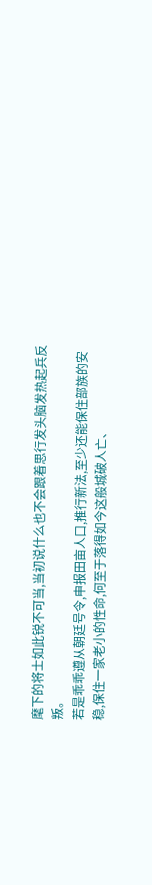麾下的将士如此锐不可当,当初说什么也不会跟着思行发头脑发热起兵反叛。
若是乖乖遵从朝廷号令,申报田亩人口,推行新法,至少还能保住部族的安稳,保住一家老小的性命,何至于落得如今这般城破人亡、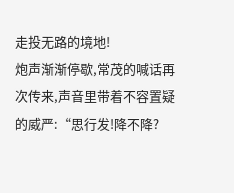走投无路的境地!
炮声渐渐停歇,常茂的喊话再次传来,声音里带着不容置疑的威严:“思行发!降不降?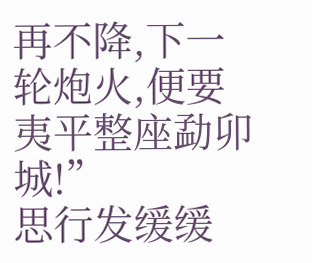再不降,下一轮炮火,便要夷平整座勐卯城!”
思行发缓缓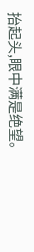抬起头,眼中满是绝望。